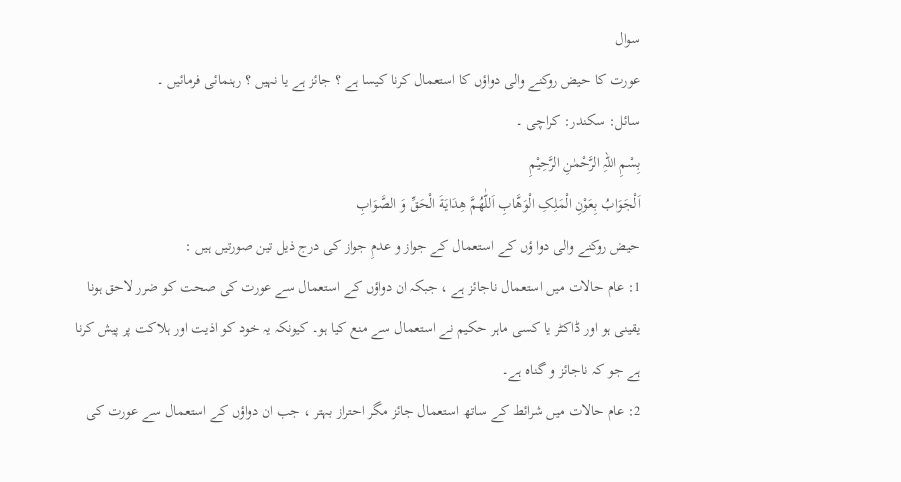سوال
عورت کا حیض روکنے والی دواؤں کا استعمال کرنا کیسا ہے ؟ جائز ہے یا نہیں ؟ رہنمائی فرمائیں ۔
سائل: سکندر: کراچی ۔
بِسْمِ اللہِ الرَّحْمٰنِ الرَّحِيْمِ
اَلْجَوَابُ بِعَوْنِ الْمَلِکِ الْوَھَّابِ اَللّٰھُمَّ ھِدَايَةَ الْحَقِّ وَ الصَّوَابِ
حیض روکنے والی دوا ؤں کے استعمال کے جواز و عدمِ جواز کی درج ذیل تین صورتیں ہیں :
1: عام حالات میں استعمال ناجائز ہے ، جبکہ ان دواؤں کے استعمال سے عورت کی صحت کو ضرر لاحق ہونا یقینی ہو اور ڈاکٹر یا کسی ماہر حکیم نے استعمال سے منع کیا ہو۔ کیونکہ یہ خود کو اذیت اور ہلاکت پر پیش کرنا ہے جو کہ ناجائز و گناہ ہے۔
2: عام حالات میں شرائط کے ساتھ استعمال جائز مگر احتراز بہتر ، جب ان دواؤں کے استعمال سے عورت کی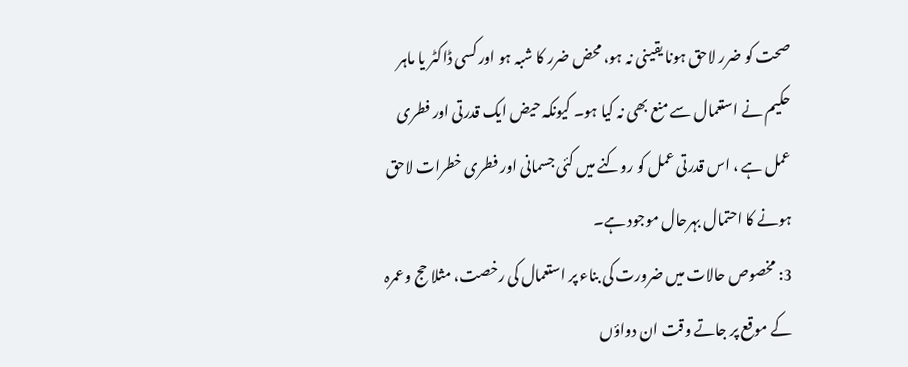صحت کو ضرر لاحق ہونا یقینی نہ ہو، محض ضرر کا شبہ ہو اور کسی ڈاکٹر یا ماہر حکیم نے استعمال سے منع بھی نہ کیا ہو۔ کیونکہ حیض ایک قدرتی اور فطری عمل ہے ، اس قدرتی عمل کو روکنے میں کئی جسمانی اور فطری خطرات لاحق ہونے کا احتمال بہرحال موجود ہے۔
3: مخصوص حالات میں ضرورت کی بناء پر استعمال کی رخصت، مثلا حج وعمرہ کے موقع پر جاتے وقت ان دواؤں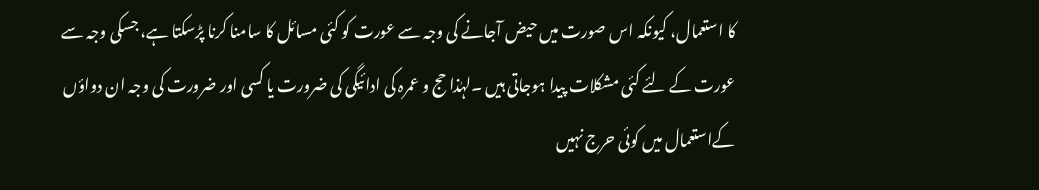کا استعمال، کیونکہ اس صورت میں حیض آجانے کی وجہ سے عورت کو کئی مسائل کا سامنا کرنا پڑسکتا ہے، جسکی وجہ سے عورت کے لئے کئی مشکلات پیدا ہوجاتی ہیں ۔لہٰذا حج و عمرہ کی ادائیگی کی ضرورت یا کسی اور ضرورت کی وجہ ان دواؤں کےاستعمال میں کوئی حرج نہیں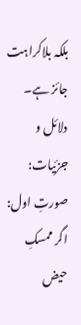بلکہ بلاکراہت جائز ہے۔
دلائل و جزئیات:
صورتِ اول:
اگر ممسکِ حیض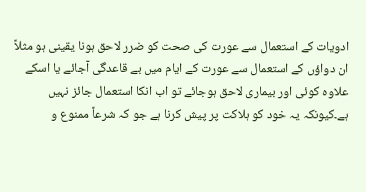ادویات کے استعمال سے عورت کی صحت کو ضرر لاحق ہونا یقینی ہو مثلاً ان دواؤں کے استعمال سے عورت کے ایام میں بے قاعدگی آجائے یا اسکے علاوہ کوئی اور بیماری لاحق ہوجائے تو اب انکا استعمال جائز نہیں ہے۔کیونکہ یہ خود کو ہلاکت پر پیش کرنا ہے جو کہ شرعاً ممنوع و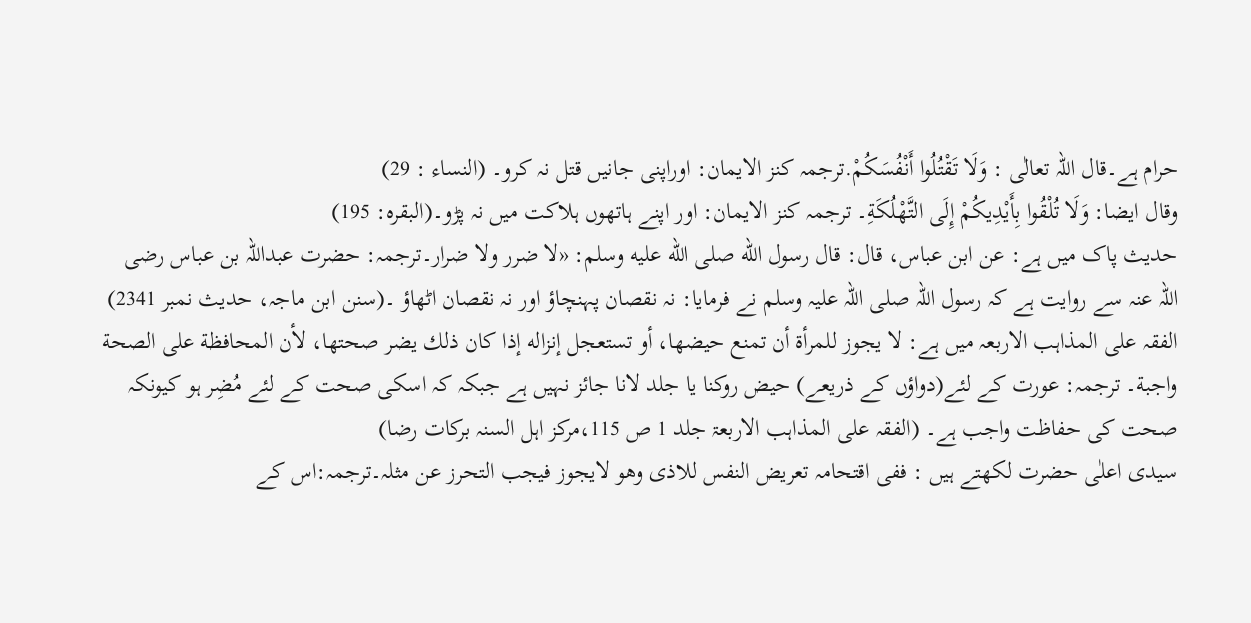حرام ہے۔قال اللہ تعالٰی : وَلَا تَقْتُلُوا أَنْفُسَكُمْ.ترجمہ کنز الایمان: اوراپنی جانیں قتل نہ کرو۔ (النساء : 29)
وقال ایضا: وَلَا تُلْقُوا بِأَيْدِيكُمْ إِلَى التَّهْلُكَةِ۔ ترجمہ کنز الایمان: اور اپنے ہاتھوں ہلاکت میں نہ پڑو۔(البقرہ: 195)
حدیث پاک میں ہے: عن ابن عباس، قال: قال رسول الله صلى الله عليه وسلم: «لا ضرر ولا ضرار۔ترجمہ: حضرت عبداللہ بن عباس رضی اللہ عنہ سے روایت ہے کہ رسول اللہ صلی اللہ علیہ وسلم نے فرمایا: نہ نقصان پہنچاؤ اور نہ نقصان اٹھاؤ ۔(سنن ابن ماجہ، حدیث نمبر 2341)
الفقہ علی المذاہب الاربعہ میں ہے: لا يجوز للمرأة أن تمنع حيضها، أو تستعجل إنزاله إذا كان ذلك يضر صحتها، لأن المحافظة على الصحة واجبة۔ ترجمہ: عورت کے لئے(دواؤں کے ذریعے) حیض روکنا یا جلد لانا جائز نہیں ہے جبکہ کہ اسکی صحت کے لئے مُضِر ہو کیونکہ صحت کی حفاظت واجب ہے۔ (الفقہ علی المذاہب الاربعۃ جلد 1 ص 115،مرکز اہل السنہ برکات رضا)
سیدی اعلٰی حضرت لکھتے ہیں : ففی اقتحامہ تعریض النفس للاذی وھو لایجوز فیجب التحرز عن مثلہ۔ترجمہ:اس کے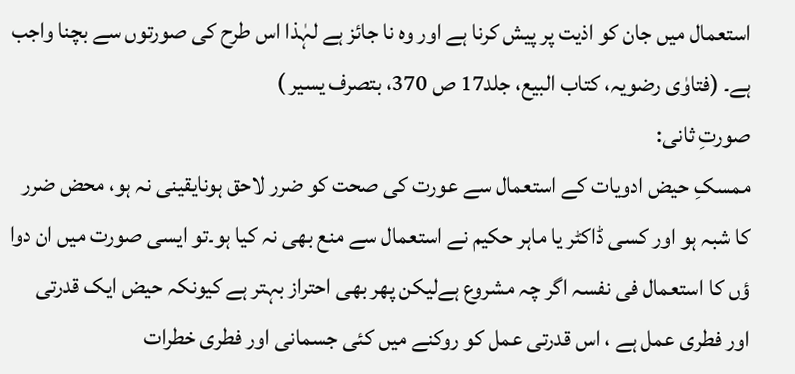استعمال میں جان کو اذیت پر پیش کرنا ہے اور وہ نا جائز ہے لہٰذا اس طرح کی صورتوں سے بچنا واجب ہے۔ (فتاوٰی رضویہ، کتاب البیع، جلد17 ص 370، بتصرف یسیر )
صورتِ ثانی:
ممسکِ حیض ادویات کے استعمال سے عورت کی صحت کو ضرر لاحق ہونایقینی نہ ہو، محض ضرر کا شبہ ہو اور کسی ڈاکٹر یا ماہر حکیم نے استعمال سے منع بھی نہ کیا ہو۔تو ایسی صورت میں ان دوا ؤں کا استعمال فی نفسہ اگر چہ مشروع ہےلیکن پھر بھی احتراز بہتر ہے کیونکہ حیض ایک قدرتی اور فطری عمل ہے ، اس قدرتی عمل کو روکنے میں کئی جسمانی اور فطری خطرات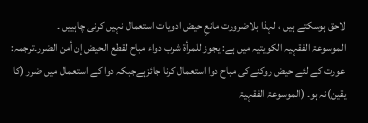لاحق ہوسکتے ہیں ، لہذا بلاضرورت مانعِ حیض ادویات استعمال نہیں کرنی چاہییں ۔
الموسوعۃ الفقہیہ الکویتیہ میں ہے: يجوز للمرأة شرب دواء مباح لقطع الحيض إن أمن الضرر۔ترجمہ: عورت کے لئے حیض روکنےکی مباح دوا استعمال کرنا جائزہےجبکہ دوا کے استعمال میں ضرر (کا یقین)نہ ہو۔ (الموسوعۃ الفقہیۃ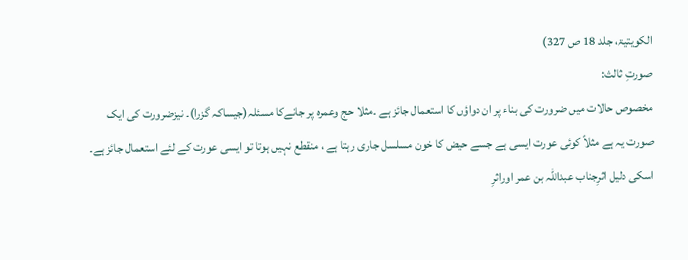الکویتیۃ، جلد 18 ص 327)
صورتِ ثالث:
مخصوص حالات میں ضرورت کی بناء پر ان دواؤں کا استعمال جائز ہے ۔مثلا حج وعمرہ پر جانےکا مسئلہ(جیساکہ گزرا)۔ نیزضرورت کی ایک صورت یہ ہے مثلاً کوئی عورت ایسی ہے جسے حیض کا خون مسلسل جاری رہتا ہے ، منقطع نہیں ہوتا تو ایسی عورت کے لئے استعمال جائز ہے۔
اسکی دلیل اثرِجناب عبداللہ بن عمر اوراثرِ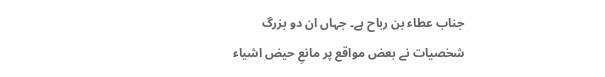جناب عطاء بن رباح ہے۔ جہاں ان دو بزرگ شخصیات نے بعض مواقع پر مانعِ حیض اشیاء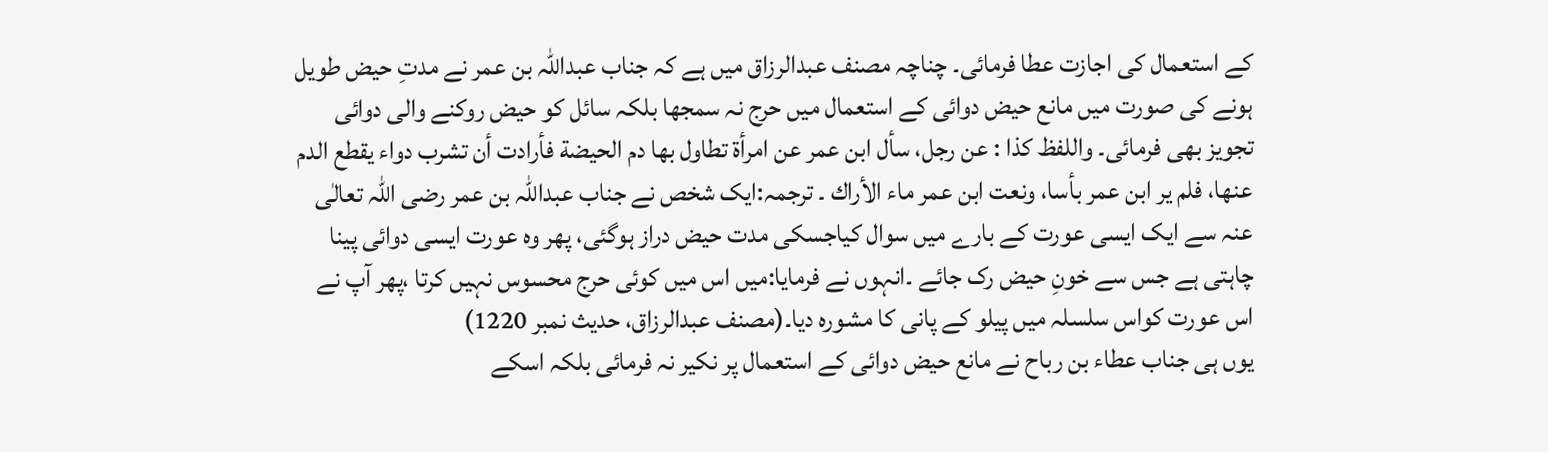کے استعمال کی اجازت عطا فرمائی۔ چناچہ مصنف عبدالرزاق میں ہے کہ جناب عبداللہ بن عمر نے مدتِ حیض طویل ہونے کی صورت میں مانع حیض دوائی کے استعمال میں حرج نہ سمجھا بلکہ سائل کو حیض روکنے والی دوائی تجویز بھی فرمائی۔ واللفظ کذا : عن رجل، سأل ابن عمر عن امرأة تطاول بها دم الحيضة فأرادت أن تشرب دواء يقطع الدم عنها، فلم ير ابن عمر بأسا، ونعت ابن عمر ماء الأراك ۔ ترجمہ:ایک شخص نے جناب عبداللہ بن عمر رضی اللہ تعالٰی عنہ سے ایک ایسی عورت کے بارے میں سوال کیاجسکی مدت حیض دراز ہوگئی، پھر وہ عورت ایسی دوائی پینا چاہتی ہے جس سے خونِ حیض رک جائے ۔انہوں نے فرمایا:میں اس میں کوئی حرج محسوس نہیں کرتا ،پھر آپ نے اس عورت کواس سلسلہ میں پیلو کے پانی کا مشورہ دیا۔(مصنف عبدالرزاق، حدیث نمبر 1220)
یوں ہی جناب عطاء بن رباح نے مانع حیض دوائی کے استعمال پر نکیر نہ فرمائی بلکہ اسکے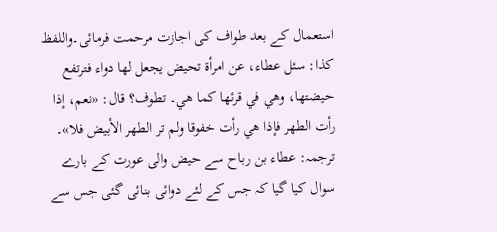استعمال کے بعد طواف کی اجازت مرحمت فرمائی۔واللفظ کذا: سئل عطاء، عن امرأة تحيض يجعل لها دواء فترتفع حيضتها، وهي في قرئها كما هي۔ تطوف؟ قال: «نعم، إذا رأت الطهر فإذا هي رأت خفوقا ولم تر الطهر الأبيض فلا»۔ ترجمہ: عطاء بن رباح سے حیض والی عورت کے بارے سوال کیا گیا کہ جس کے لئے دوائی بنائی گئی جس سے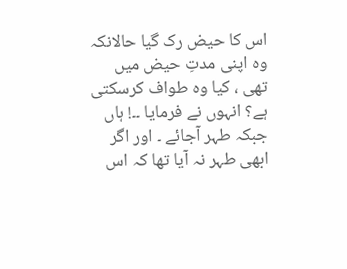اس کا حیض رک گیا حالانکہ وہ اپنی مدتِ حیض میں تھی ، کیا وہ طواف کرسکتی ہے؟ انہوں نے فرمایا ۔۔! ہاں جبکہ طہر آجائے ۔ اور اگر ابھی طہر نہ آیا تھا کہ اس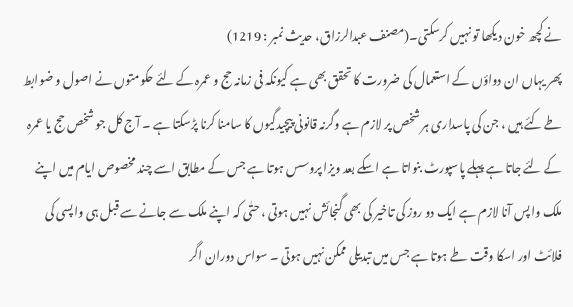نے کچھ خون دیکھا تو نہیں کرسکتی۔(مصنف عبدالرزاق، حدیث نمبر : 1219)
پھر یہاں ان دواؤں کے استعمال کی ضرورت کا تحقق بھی ہے کیونکہ فی زمانہ حج و عمرہ کے لئے حکومتوں نے اصول و ضوابط طے کئے ہیں ، جن کی پاسداری ہر شخص پر لازم ہے وگرنہ قانونی پیچیدگیوں کا سامنا کرنا پڑسکتا ہے ۔ آج کل جو شخص حج یا عمرہ کے لئے جاتا ہے پہلے پاسپورٹ بنواتا ہے اسکے بعد ویزا پروسس ہوتا ہے جس کے مطابق اسے چند مخصوص ایام میں اپنے ملک واپس آنا لازم ہے ایک دو روز کی تاخیر کی بھی گنجائش نہیں ہوتی ، حتٰی کہ اپنے ملک سے جانے سے قبل ہی واپسی کی فلائٹ اور اسکا وقت طے ہوتا ہے جس میں تبدیلی ممکن نہیں ہوتی ۔ سواس دوران اگر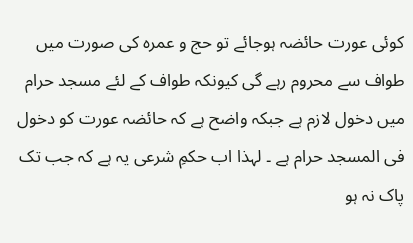کوئی عورت حائضہ ہوجائے تو حج و عمرہ کی صورت میں طواف سے محروم رہے گی کیونکہ طواف کے لئے مسجد حرام میں دخول لازم ہے جبکہ واضح ہے کہ حائضہ عورت کو دخول فی المسجد حرام ہے ۔ لہذا اب حکمِ شرعی یہ ہے کہ جب تک پاک نہ ہو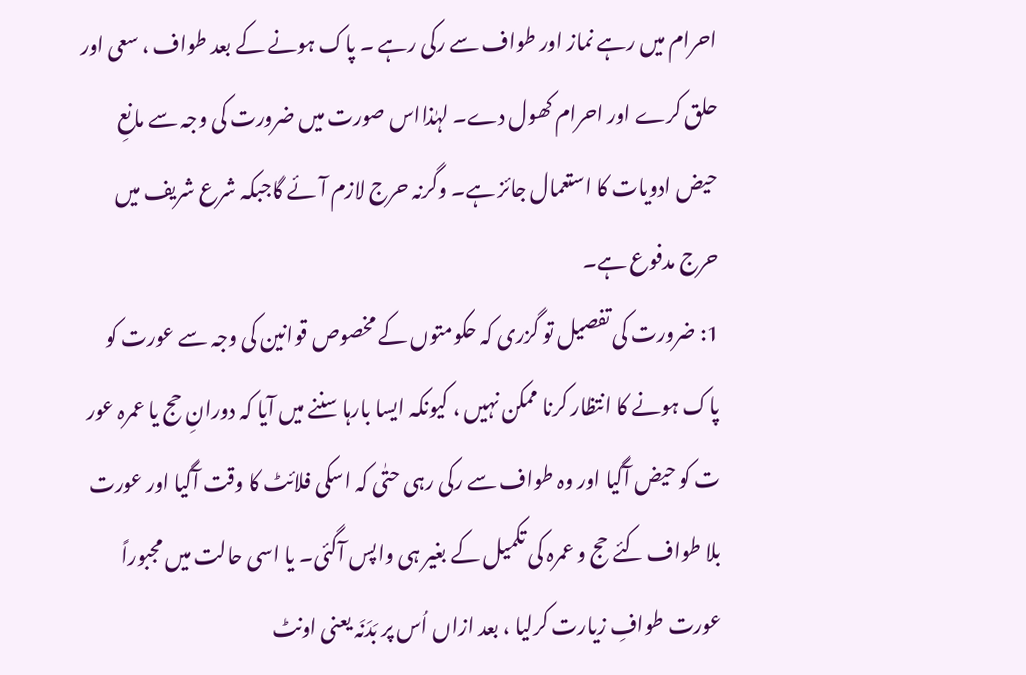احرام میں رہے نماز اور طواف سے رکی رہے ۔ پاک ہونے کے بعد طواف ، سعی اور حلق کرے اور احرام کھول دے۔ لہٰذااس صورت میں ضرورت کی وجہ سے مانعِ حیض ادویات کا استعمال جائز ہے۔ وگرنہ حرج لازم آئے گاجبکہ شرع شریف میں حرج مدفوع ہے۔
1: ضرورت کی تفصیل تو گزری کہ حکومتوں کے مخصوص قوانین کی وجہ سے عورت کو پاک ہونے کا انتظار کرنا ممکن نہیں ، کیونکہ ایسا بارہا سننے میں آیا کہ دورانِ حج یا عمرہ عور ت کو حیض آگیا اور وہ طواف سے رکی رہی حتٰی کہ اسکی فلائٹ کا وقت آگیا اور عورت بلا طواف کئے حج و عمرہ کی تکمیل کے بغیر ہی واپس آگئی۔ یا اسی حالت میں مجبوراً عورت طوافِ زیارت کرلیا ، بعد ازاں اُس پر بَدَنَہ یعنی اونٹ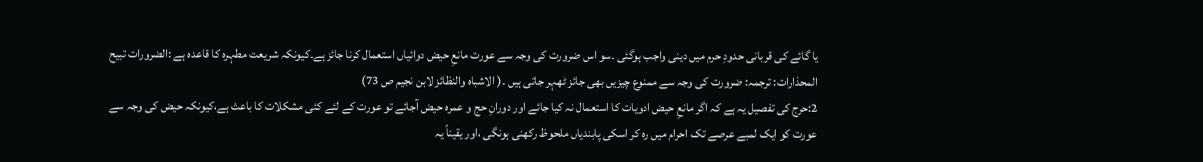یا گائے کی قربانی حدودِ حرم میں دینی واجب ہوگئی ۔سو اس ضرورت کی وجہ سے عورت مانعِ حیض دوائیاں استعمال کرنا جائز ہے۔کیونکہ شریعت مطہرہ کا قاعدہ ہے :الضرورات تبیح المحذارات: ترجمہ: ضرورت کی وجہ سے ممنوع چیزیں بھی جائز ٹھہر جاتی ہیں ۔( الاشباہ والنظائز لابن نجیم ص 73)
2:حرج کی تفصیل یہ ہے کہ اگر مانعِ حیض ادویات کا استعمال نہ کیا جائے اور دورانِ حج و عمرہ حیض آجائے تو عورت کے لئے کئی مشکلات کا باعث ہے،کیونکہ حیض کی وجہ سے عورت کو ایک لمبے عرصے تک احرام میں رہ کر اسکی پابندیاں ملحوظ رکھنی ہونگی ،اور یقیناً یہ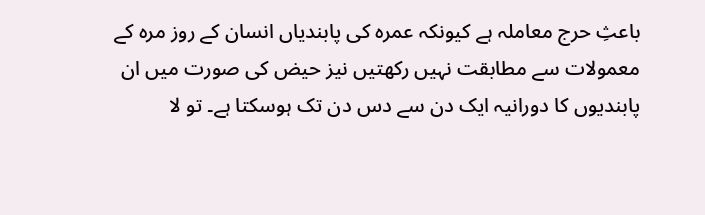باعثِ حرج معاملہ ہے کیونکہ عمرہ کی پابندیاں انسان کے روز مرہ کے معمولات سے مطابقت نہیں رکھتیں نیز حیض کی صورت میں ان پابندیوں کا دورانیہ ایک دن سے دس دن تک ہوسکتا ہے۔ تو لا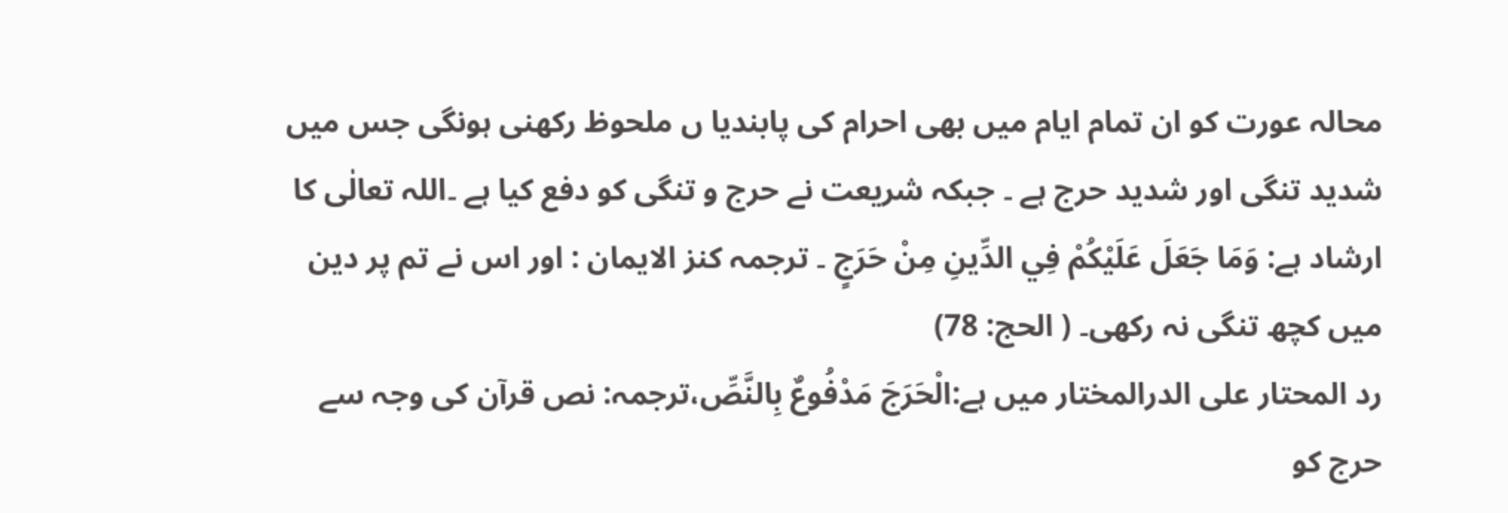محالہ عورت کو ان تمام ایام میں بھی احرام کی پابندیا ں ملحوظ رکھنی ہونگی جس میں شدید تنگی اور شدید حرج ہے ۔ جبکہ شریعت نے حرج و تنگی کو دفع کیا ہے ۔اللہ تعالٰی کا ارشاد ہے: وَمَا جَعَلَ عَلَيْكُمْ فِي الدِّينِ مِنْ حَرَجٍ ۔ ترجمہ کنز الایمان : اور اس نے تم پر دین میں کچھ تنگی نہ رکھی۔ ( الحج: 78)
رد المحتار علی الدرالمختار میں ہے:الْحَرَجَ مَدْفُوعٌ بِالنَّصِّ،ترجمہ: نص قرآن کی وجہ سے حرج کو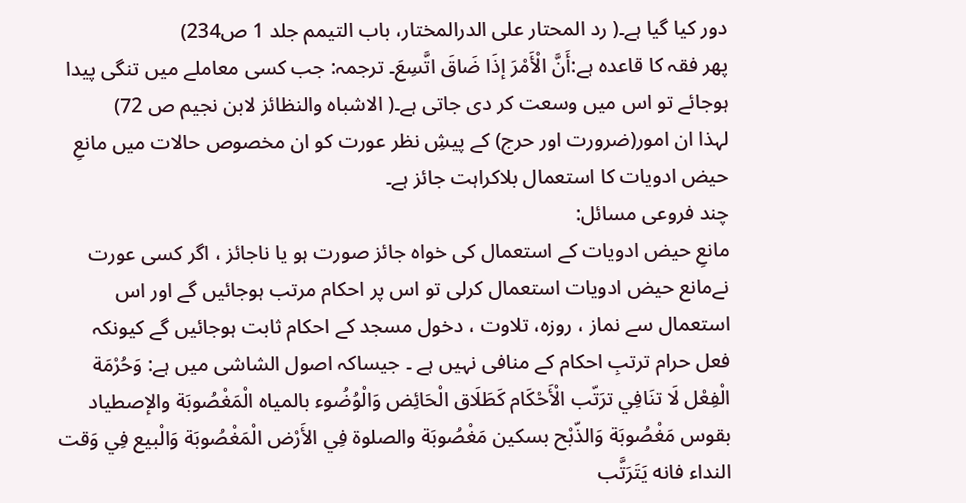دور کیا گیا ہے۔( رد المحتار علی الدرالمختار، باب التیمم جلد 1 ص234)
پھر فقہ کا قاعدہ ہے:أَنَّ الْأَمْرَ إذَا ضَاقَ اتَّسِعَ۔ ترجمہ: جب کسی معاملے میں تنگی پیدا ہوجائے تو اس میں وسعت کر دی جاتی ہے۔( الاشباہ والنظائز لابن نجیم ص 72)
لہذا ان امور(ضرورت اور حرج) کے پیشِ نظر عورت کو ان مخصوص حالات میں مانعِ حیض ادویات کا استعمال بلاکراہت جائز ہے۔
چند فروعی مسائل:
مانعِ حیض ادویات کے استعمال کی خواہ جائز صورت ہو یا ناجائز ، اگر کسی عورت نےمانع حیض ادویات استعمال کرلی تو اس پر احکام مرتب ہوجائیں گے اور اس استعمال سے نماز ، روزہ، تلاوت ، دخول مسجد کے احکام ثابت ہوجائیں گے کیونکہ فعل حرام ترتبِ احکام کے منافی نہیں ہے ۔ جیساکہ اصول الشاشی میں ہے: وَحُرْمَة الْفِعْل لَا تنَافِي ترَتّب الْأَحْكَام كَطَلَاق الْحَائِض وَالْوُضُوء بالمياه الْمَغْصُوبَة والإصطياد بقوس مَغْصُوبَة وَالذّبْح بسكين مَغْصُوبَة والصلوة فِي الأَرْض الْمَغْصُوبَة وَالْبيع فِي وَقت النداء فانه يَتَرَتَّب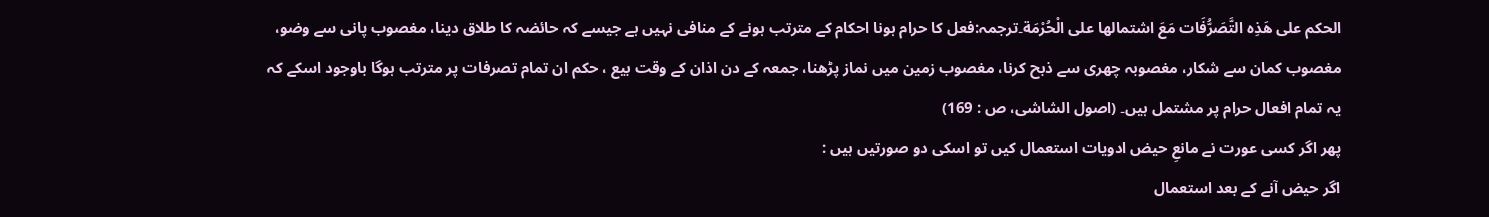الحكم على هَذِه التَّصَرُّفَات مَعَ اشتمالها على الْحُرْمَة۔ترجمہ:فعل کا حرام ہونا احکام کے مترتب ہونے کے منافی نہیں ہے جیسے کہ حائضہ کا طلاق دینا، مغصوب پانی سے وضو، مغصوب کمان سے شکار، مغصوبہ چھری سے ذبح کرنا، مغصوب زمین میں نماز پڑھنا، جمعہ کے دن اذان کے وقت بیع ، حکم ان تمام تصرفات پر مترتب ہوگا باوجود اسکے کہ یہ تمام افعال حرام پر مشتمل ہیں۔ (اصول الشاشی، ص : 169)
پھر اگر کسی عورت نے مانعِ حیض ادویات استعمال کیں تو اسکی دو صورتیں ہیں :
اگر حیض آنے کے بعد استعمال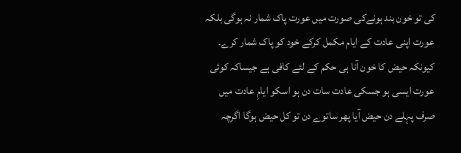کی تو خون بند ہونےکی صورت میں عورت پاک شمار نہ ہوگی بلکہ عورت اپنی عادت کے ایام مکمل کرکے خود کو پاک شمار کرے۔ کیونکہ حیض کا خون آنا ہی حکم کے لئے کافی ہے جیساکہ کوئی عورت ایسی ہو جسکی عادت سات دن ہو اسکو ایامِ عادت میں صرف پہلے دن حیض آیا پھر ساتوے دن تو کل حیض ہوگا اگرچہ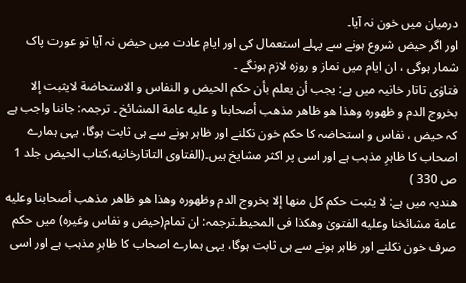درمیان میں خون نہ آیا۔
اور اگر حیض شروع ہونے سے پہلے استعمال کی اور ایامِ عادت میں حیض نہ آیا تو عورت پاک شمار ہوگی ، ان ایام میں نماز و روزہ لازم ہونگے ۔
فتاوٰی تاتار خانیہ میں ہے: یجب أن یعلم بأن حکم الحیض و النفاس و الاستحاضة لایثبت إلا بخروج الدم و ظهوره وهذا هو ظاهر مذهب أصحابنا و علیه عامة المشائخ ۔ ترجمہ: جاننا واجب ہے کہ حیض ، نفاس و استحاضہ کا حکم خون نکلنے اور ظاہر ہونے سے ہی ثابت ہوگا، یہی ہمارے اصحاب کا ظاہرِ مذہب ہے اور اسی پر اکثر مشایخ ہیں۔(الفتاوی التاتارخانیه،کتاب الحیض جلد 1 ص 330 )
ھندیہ میں ہے: لا یثبت حکم کل منها إلا بخروج الدم وظهوره وهذا هو ظاهر مذهب أصحابنا وعلیه عامة مشائخنا وعلیه الفتویٰ وهکذا فی المحیط۔ترجمہ: ان تمام(حیض و نفاس وغیرہ) میں حکم صرف خون نکلنے اور ظاہر ہونے سے ہی ثابت ہوگا، یہی ہمارے اصحاب کا ظاہرِ مذہب ہے اور اسی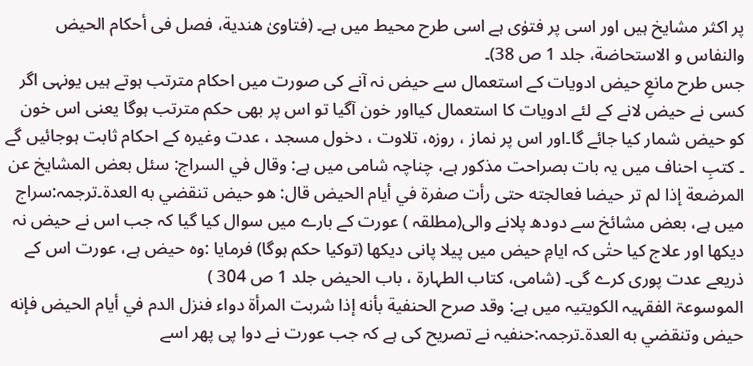پر اکثر مشایخ ہیں اور اسی پر فتوٰی ہے اسی طرح محیط میں ہے۔ (فتاویٰ هندیة، فصل فی أحكام الحیض والنفاس و الاستحاضة، جلد 1 ص 38)۔
جس طرح مانعِ حیض ادویات کے استعمال سے حیض نہ آنے کی صورت میں احکام مترتب ہوتے ہیں یونہی اگر کسی نے حیض لانے کے لئے ادویات کا استعمال کیااور خون آگیا تو اس پر بھی حکم مترتب ہوگا یعنی اس خون کو حیض شمار کیا جائے گا۔اور اس پر نماز ، روزہ، تلاوت ، دخول مسجد ، عدت وغیرہ کے احکام ثابت ہوجائیں گے ۔ کتبِ احناف میں یہ بات بصراحت مذکور ہے، چناچہ شامی میں ہے: وقال في السراج: سئل بعض المشايخ عن المرضعة إذا لم تر حيضا فعالجته حتى رأت صفرة في أيام الحيض قال: هو حيض تنقضي به العدة۔ترجمہ:سراج میں ہے، بعض مشائخ سے دودھ پلانے والی(مطلقہ ) عورت کے بارے میں سوال کیا گیا کہ جب اس نے حیض نہ دیکھا اور علاج کیا حتٰی کہ ایامِ حیض میں پیلا پانی دیکھا (توکیا حکم ہوگا) فرمایا :وہ حیض ہے، عورت اس کے ذریعے عدت پوری کرے گی۔ (شامی، کتاب الطہارۃ ، باب الحیض جلد 1 ص 304 )
الموسوعۃ الفقہیہ الکویتیہ میں ہے: وقد صرح الحنفية بأنه إذا شربت المرأة دواء فنزل الدم في أيام الحيض فإنه حيض وتنقضي به العدة۔ترجمہ:حنفیہ نے تصریح کی ہے کہ جب عورت نے دوا پی پھر اسے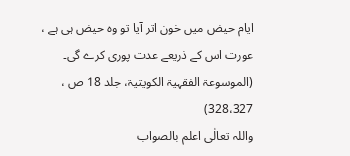ایام حیض میں خون اتر آیا تو وہ حیض ہی ہے ، عورت اس کے ذریعے عدت پوری کرے گی۔ (الموسوعۃ الفقہیۃ الکویتیۃ، جلد 18 ص ، 328،327)
واللہ تعالٰی اعلم بالصواب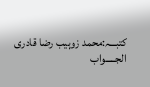کتبـــہ:محمد زوہیب رضا قادری
الجـــــواب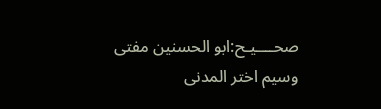صحــــیـح:ابو الحسنین مفتی وسیم اختر المدنی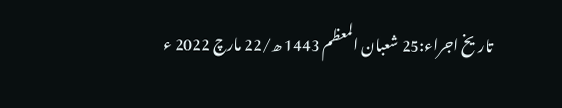تاریخ اجراء:25 شعبان المعظم 1443 ھ/22 مارچ 2022 ء